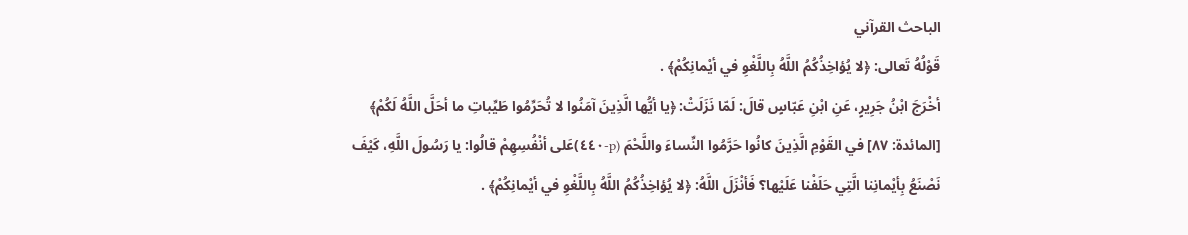الباحث القرآني
قَوْلُهُ تَعالى: ﴿لا يُؤاخِذُكُمُ اللَّهُ بِاللَّغْوِ في أيْمانِكُمْ﴾ .
أخْرَجَ ابْنُ جَرِيرٍ، عَنِ ابْنِ عَبّاسٍ قالَ: لَمّا نَزَلَتْ: ﴿يا أيُّها الَّذِينَ آمَنُوا لا تُحَرِّمُوا طَيِّباتِ ما أحَلَّ اللَّهُ لَكُمْ﴾ [المائدة: ٨٧] في القَوْمِ الَّذِينَ كانُوا حَرَّمُوا النِّساءَ واللَّحْمَ (p-٤٤٠)عَلى أنْفُسِهِمْ قالُوا: يا رَسُولَ اللَّهِ، كَيْفَ نَصْنَعُ بِأيْمانِنا الَّتِي حَلَفْنا عَلَيْها؟ فَأنْزَلَ اللَّهُ: ﴿لا يُؤاخِذُكُمُ اللَّهُ بِاللَّغْوِ في أيْمانِكُمْ﴾ .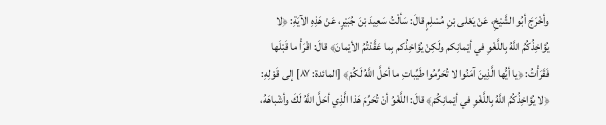وأخْرَجَ أبُو الشَّيْخِ، عَنْ يَعْلى بْنِ مُسْلِمٍ قالَ: سَألْتُ سَعِيدَ بْنَ جُبَيْرٍ، عَنْ هَذِهِ الآيَةِ: ﴿لا يُؤاخِذُكُمُ اللَّهُ بِاللَّغْوِ في أيْمانِكم ولَكِنْ يُؤاخِذُكم بِما عَقَّدْتُمُ الأيْمانَ﴾ قالَ: اقْرَأْ ما قَبْلَها فَقَرَأْتُ: ﴿يا أيُّها الَّذِينَ آمَنُوا لا تُحَرِّمُوا طَيِّباتِ ما أحَلَّ اللَّهُ لَكُمْ﴾ [المائدة: ٨٧] إلى قَوْلِهِ: ﴿لا يُؤاخِذُكُمُ اللَّهُ بِاللَّغْوِ في أيْمانِكُمْ﴾ قالَ: اللَّغْوُ أنْ تُحَرِّمَ هَذا الَّذِي أحَلَّ اللَّهُ لَكَ وأشْباهَهُ،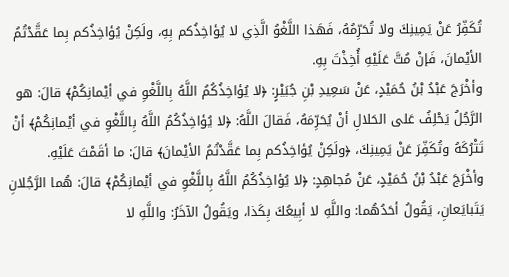تُكَفِّرُ عَنْ يَمِينِكَ ولا تُحَرِّمُهُ، فَهَذا اللَّغْوُ الَّذِي لا يُؤاخِذُكم بِهِ، ولَكِنْ يُؤاخِذُكم بِما عَقَّدْتُمُ الأيْمانَ، فَإنْ مُتَّ عَلَيْهِ أُخِذْتَ بِهِ.
وأخْرَجَ عَبْدُ بْنُ حُمَيْدٍ، عَنْ سَعِيدِ بْنِ جُبَيْرٍ: ﴿لا يُؤاخِذُكُمُ اللَّهُ بِاللَّغْوِ في أيْمانِكُمْ﴾ قالَ: هو الرَّجُلُ يَحْلِفُ عَلى الحَلالِ أنْ يُحَرِّمَهُ، فَقالَ اللَّهُ: ﴿لا يُؤاخِذُكُمُ اللَّهُ بِاللَّغْوِ في أيْمانِكُمْ﴾ أنْ تَتْرُكَهُ وتُكَفِّرَ عَنْ يَمِينِكَ، ﴿ولَكِنْ يُؤاخِذُكم بِما عَقَّدْتُمُ الأيْمانَ﴾ قالَ: ما أقَمْتَ عَلَيْهِ.
وأخْرَجَ عَبْدُ بْنُ حُمَيْدٍ، عَنْ مُجاهِدٍ: ﴿لا يُؤاخِذُكُمُ اللَّهُ بِاللَّغْوِ في أيْمانِكُمْ﴾ قالَ: هُما الرَّجُلانِ يَتَبايَعانِ، يَقُولُ أحَدُهُما: واللَّهِ لا أبِيعُكَ بِكَذا، ويَقُولُ الآخَرُ: واللَّهِ لا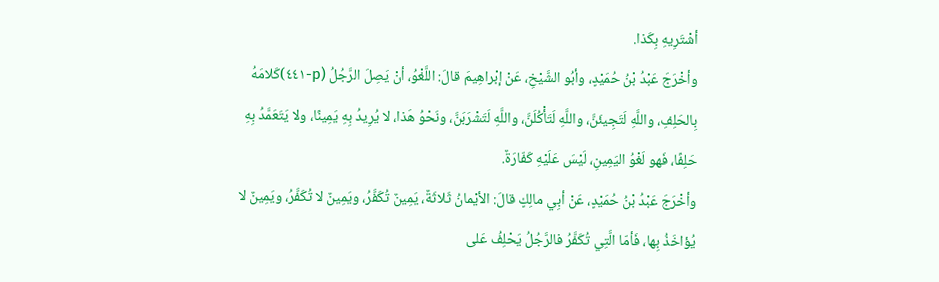أشْتَرِيهِ بِكَذا.
وأخْرَجَ عَبْدُ بْنُ حُمَيْدٍ، وأبُو الشَّيْخِ، عَنْ إبْراهِيمَ قالَ: اللَّغْوُ، أنْ يَصِلَ الرَّجُلُ (p-٤٤١)كَلامَهُ بِالحَلِفِ، واللَّهِ لَتَجِيئَنَّ، واللَّهِ لَتَأْكُلَنَّ، واللَّهِ لَتَشْرَبَنَّ، ونَحْوُ هَذا، لا يُرِيدُ بِهِ يَمِينًا، ولا يَتَعَمَّدُ بِهِ حَلِفًا، فَهو لَغْوُ اليَمِينِ، لَيْسَ عَلَيْهِ كَفّارَةٌ.
وأخْرَجَ عَبْدُ بْنُ حُمَيْدٍ، عَنْ أبِي مالِكٍ قالَ: الأيْمانُ ثَلاثَةٌ، يَمِينٌ تُكَفَّرُ، ويَمِينٌ لا تُكَفَّرُ، ويَمِينٌ لا يُؤاخَذُ بِها، فَأمّا الَّتِي تُكَفَّرُ فالرَّجُلُ يَحْلِفُ عَلى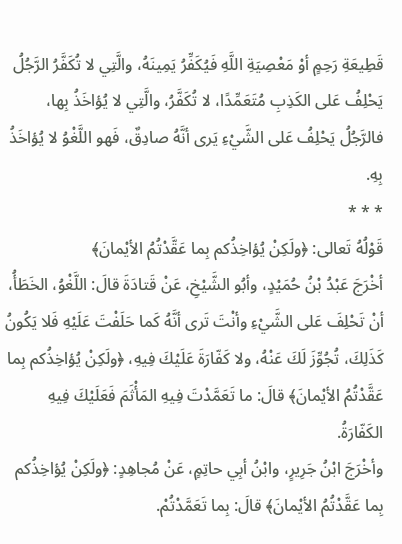قَطِيعَةِ رَحِمٍ أوْ مَعْصِيَةِ اللَّهِ فَيُكَفِّرُ يَمِينَهُ، والَّتِي لا تُكَفَّرُ الرَّجُلُ يَحْلِفُ عَلى الكَذِبِ مُتَعَمِّدًا، لا تُكَفَّرُ، والَّتِي لا يُؤاخَذُ بِها، فالرَّجُلُ يَحْلِفُ عَلى الشَّيْءِ يَرى أنَّهُ صادِقٌ، فَهو اللَّغْوُ لا يُؤاخَذُ بِهِ.
* * *
قَوْلُهُ تَعالى: ﴿ولَكِنْ يُؤاخِذُكم بِما عَقَّدْتُمُ الأيْمانَ﴾
أخْرَجَ عَبْدُ بْنُ حُمَيْدٍ، وأبُو الشَّيْخِ، عَنْ قَتادَةَ قالَ: اللَّغْوُ، الخَطَأُ، أنْ تَحْلِفَ عَلى الشَّيْءِ وأنْتَ تَرى أنَّهُ كَما حَلَفْتَ عَلَيْهِ فَلا يَكُونُ كَذَلِكَ، تُجُوِّزَ لَكَ عَنْهُ، ولا كَفّارَةَ عَلَيْكَ فِيهِ، ﴿ولَكِنْ يُؤاخِذُكم بِما عَقَّدْتُمُ الأيْمانَ﴾ قالَ: ما تَعَمَّدْتَ فِيهِ المَأْثَمَ فَعَلَيْكَ فِيهِ الكَفّارَةُ.
وأخْرَجَ ابْنُ جَرِيرٍ، وابْنُ أبِي حاتِمٍ، عَنْ مُجاهِدٍ: ﴿ولَكِنْ يُؤاخِذُكم بِما عَقَّدْتُمُ الأيْمانَ﴾ قالَ: بِما تَعَمَّدْتُمْ.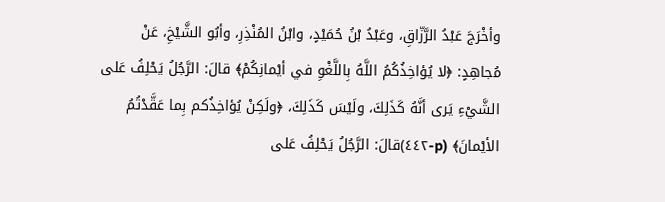وأخْرَجَ عَبْدُ الرَّزّاقِ، وعَبْدُ بْنُ حُمَيْدٍ، وابْنُ المُنْذِرِ، وأبُو الشَّيْخِ، عَنْ مُجاهِدٍ: ﴿لا يُؤاخِذُكُمُ اللَّهُ بِاللَّغْوِ في أيْمانِكُمْ﴾ قالَ: الرَّجُلُ يَحْلِفُ عَلى الشَّيْءِ يَرى أنَّهُ كَذَلِكَ، ولَيْسَ كَذَلِكَ، ﴿ولَكِنْ يُؤاخِذُكم بِما عَقَّدْتُمُ الأيْمانَ﴾ (p-٤٤٢)قالَ: الرَّجُلُ يَحْلِفُ عَلى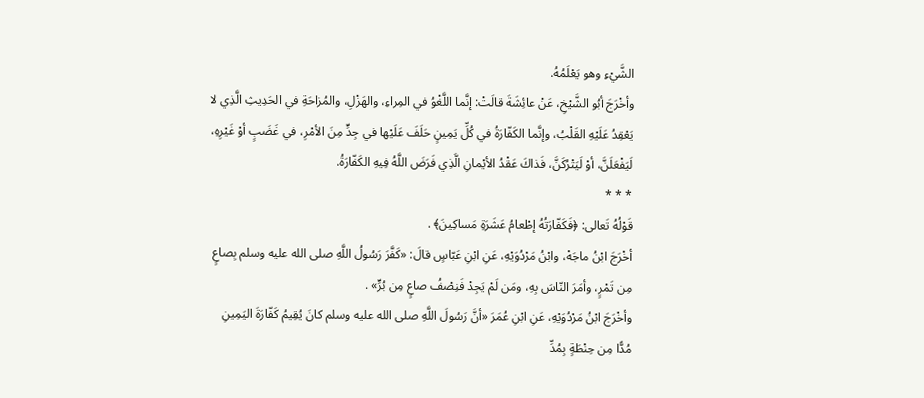الشَّيْءِ وهو يَعْلَمُهُ.
وأخْرَجَ أبُو الشَّيْخِ، عَنْ عائِشَةَ قالَتْ: إنَّما اللَّغْوُ في المِراءِ، والهَزْلِ، والمُزاحَةِ في الحَدِيثِ الَّذِي لا يَعْقِدُ عَلَيْهِ القَلْبُ، وإنَّما الكَفّارَةُ في كُلِّ يَمِينٍ حَلَفَ عَلَيْها في جِدٍّ مِنَ الأمْرِ، في غَضَبٍ أوْ غَيْرِهِ، لَيَفْعَلَنَّ، أوْ لَيَتْرُكَنَّ، فَذاكَ عَقْدُ الأيْمانِ الَّذِي فَرَضَ اللَّهُ فِيهِ الكَفّارَةُ.
* * *
قَوْلُهُ تَعالى: ﴿فَكَفّارَتُهُ إطْعامُ عَشَرَةِ مَساكِينَ﴾ .
أخْرَجَ ابْنُ ماجَهْ، وابْنُ مَرْدُوَيْهِ، عَنِ ابْنِ عَبّاسٍ قالَ: «كَفَّرَ رَسُولُ اللَّهِ صلى الله عليه وسلم بِصاعٍ مِن تَمْرٍ، وأمَرَ النّاسَ بِهِ، ومَن لَمْ يَجِدْ فَنِصْفُ صاعٍ مِن بُرٍّ» .
وأخْرَجَ ابْنُ مَرْدُوَيْهِ، عَنِ ابْنِ عُمَرَ «أنَّ رَسُولَ اللَّهِ صلى الله عليه وسلم كانَ يُقِيمُ كَفّارَةَ اليَمِينِ مُدًّا مِن حِنْطَةٍ بِمُدِّ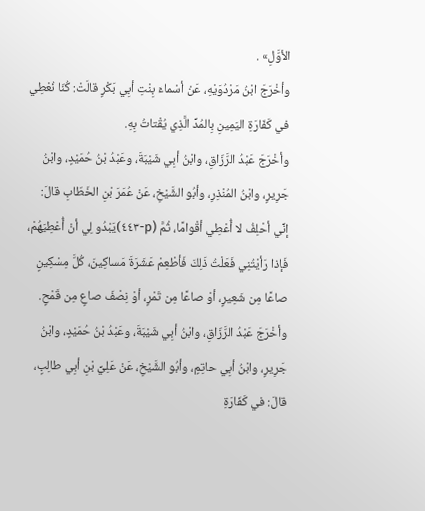الأوَّلِ» .
وأخْرَجَ ابْنُ مَرْدُوَيْهِ، عَنْ أسْماءَ بِنْتِ أبِي بَكْرٍ قالَتْ: كُنّا نُعْطِي في كَفّارَةِ اليَمِينِ بِالمُدِّ الَّذِي يُقْتاتُ بِهِ.
وأخْرَجَ عَبْدُ الرَّزّاقِ، وابْنُ أبِي شَيْبَةَ، وعَبْدُ بْنُ حُمَيْدٍ، وابْنُ جَرِيرٍ، وابْنُ المُنْذِرِ، وأبُو الشَّيْخِ، عَنْ عُمَرَ بْنِ الخَطّابِ قالَ: إنِّي أحْلِفُ لا أُعْطِي أقْوامًا، ثُمَّ (p-٤٤٣)يَبْدُو لِي أنْ أُعْطِيَهُمْ، فَإذا رَأيْتُنِي فَعَلْتُ ذَلِكَ فَأطْعِمْ عَشَرَةَ مَساكِينَ، كُلَّ مِسْكِينٍ صاعًا مِن شَعِيرٍ، أوْ صاعًا مِن تَمْرٍ، أوْ نِصْفَ صاعٍ مِن قَمْحٍ.
وأخْرَجَ عَبْدُ الرَّزّاقِ، وابْنُ أبِي شَيْبَةَ، وعَبْدُ بْنُ حُمَيْدٍ، وابْنُ جَرِيرٍ، وابْنُ أبِي حاتِمٍ، وأبُو الشَّيْخِ، عَنْ عَلِيِّ بْنِ أبِي طالِبٍ، قالَ: في كَفّارَةِ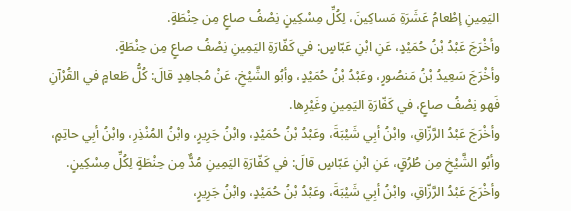اليَمِينِ إطْعامُ عَشَرَةِ مَساكِينَ، لِكُلِّ مِسْكِينٍ نِصْفُ صاعٍ مِن حِنْطَةٍ.
وأخْرَجَ عَبْدُ بْنُ حُمَيْدٍ، عَنِ ابْنِ عَبّاسٍ: في كَفّارَةِ اليَمِينِ نِصْفُ صاعٍ مِن حِنْطَةٍ.
وأخْرَجَ سَعِيدُ بْنُ مَنصُورٍ، وعَبْدُ بْنُ حُمَيْدٍ، وأبُو الشَّيْخِ، عَنْ مُجاهِدٍ قالَ: كُلُّ طَعامٍ في القُرْآنِ فَهو نِصْفُ صاعٍ، في كَفّارَةِ اليَمِينِ وغَيْرِها.
وأخْرَجَ عَبْدُ الرَّزّاقِ، وابْنُ أبِي شَيْبَةَ، وعَبْدُ بْنُ حُمَيْدٍ، وابْنُ جَرِيرٍ، وابْنُ المُنْذِرِ، وابْنُ أبِي حاتِمٍ، وأبُو الشَّيْخِ مِن طُرُقٍ، عَنِ ابْنِ عَبّاسٍ قالَ: في كَفّارَةِ اليَمِينِ مُدٌّ مِن حِنْطَةٍ لِكُلِّ مِسْكِينٍ.
وأخْرَجَ عَبْدُ الرَّزّاقِ، وابْنُ أبِي شَيْبَةَ، وعَبْدُ بْنُ حُمَيْدٍ، وابْنُ جَرِيرٍ،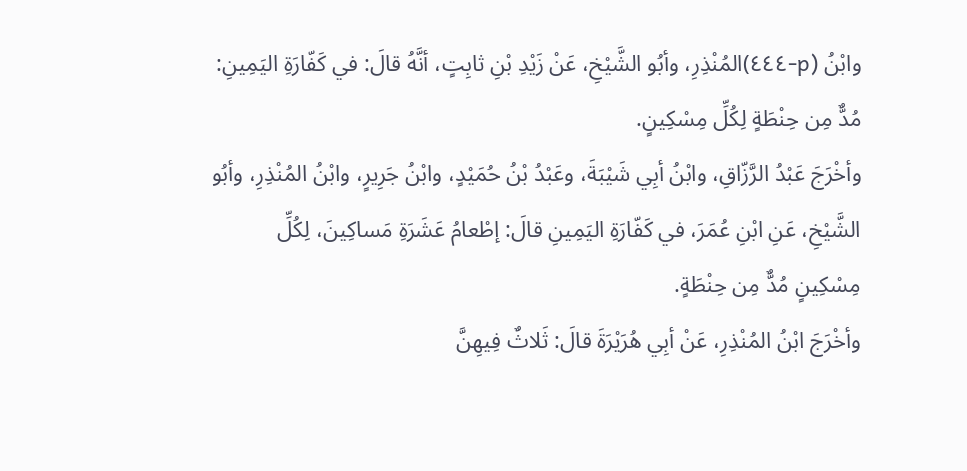وابْنُ (p-٤٤٤)المُنْذِرِ، وأبُو الشَّيْخِ، عَنْ زَيْدِ بْنِ ثابِتٍ، أنَّهُ قالَ: في كَفّارَةِ اليَمِينِ: مُدٌّ مِن حِنْطَةٍ لِكُلِّ مِسْكِينٍ.
وأخْرَجَ عَبْدُ الرَّزّاقِ، وابْنُ أبِي شَيْبَةَ، وعَبْدُ بْنُ حُمَيْدٍ، وابْنُ جَرِيرٍ، وابْنُ المُنْذِرِ، وأبُو الشَّيْخِ، عَنِ ابْنِ عُمَرَ، في كَفّارَةِ اليَمِينِ قالَ: إطْعامُ عَشَرَةِ مَساكِينَ، لِكُلِّ مِسْكِينٍ مُدٌّ مِن حِنْطَةٍ.
وأخْرَجَ ابْنُ المُنْذِرِ، عَنْ أبِي هُرَيْرَةَ قالَ: ثَلاثٌ فِيهِنَّ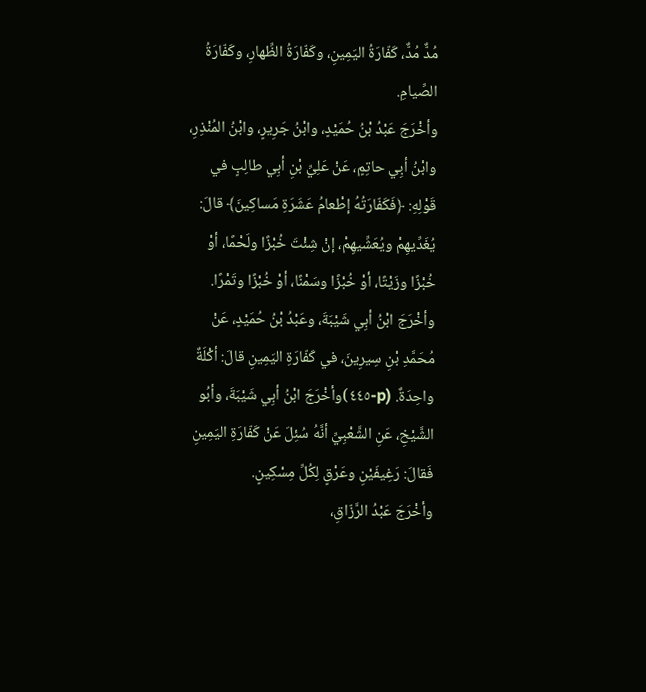مُدٌّ مُدٌّ، كَفّارَةُ اليَمِينِ، وكَفّارَةُ الظِّهارِ، وكَفّارَةُ الصِّيامِ.
وأخْرَجَ عَبْدُ بْنُ حُمَيْدٍ، وابْنُ جَرِيرٍ، وابْنُ المُنْذِرِ، وابْنُ أبِي حاتِمٍ، عَنْ عَلِيِّ بْنِ أبِي طالِبٍ في قَوْلِهِ: ﴿فَكَفّارَتُهُ إطْعامُ عَشَرَةِ مَساكِينَ﴾ قالَ: يُغَدِّيهِمْ ويُعَشِّيهِمْ، إنْ شِئْتَ خُبْزًا ولَحْمًا، أوْ خُبْزًا وزَيْتًا، أوْ خُبْزًا وسَمْنًا، أوْ خُبْزًا وتَمْرًا.
وأخْرَجَ ابْنُ أبِي شَيْبَةَ، وعَبْدُ بْنُ حُمَيْدٍ، عَنْ مُحَمَّدِ بْنِ سِيرِينَ، في كَفّارَةِ اليَمِينِ قالَ: أكْلَةٌ واحِدَةٌ. (p-٤٤٥)وأخْرَجَ ابْنُ أبِي شَيْبَةَ، وأبُو الشَّيْخِ، عَنِ الشَّعْبِيِّ أنَّهُ سُئِلَ عَنْ كَفّارَةِ اليَمِينِ فَقالَ: رَغِيفَيْنِ وعَرْقٍ لِكُلِّ مِسْكِينٍ.
وأخْرَجَ عَبْدُ الرَّزّاقِ،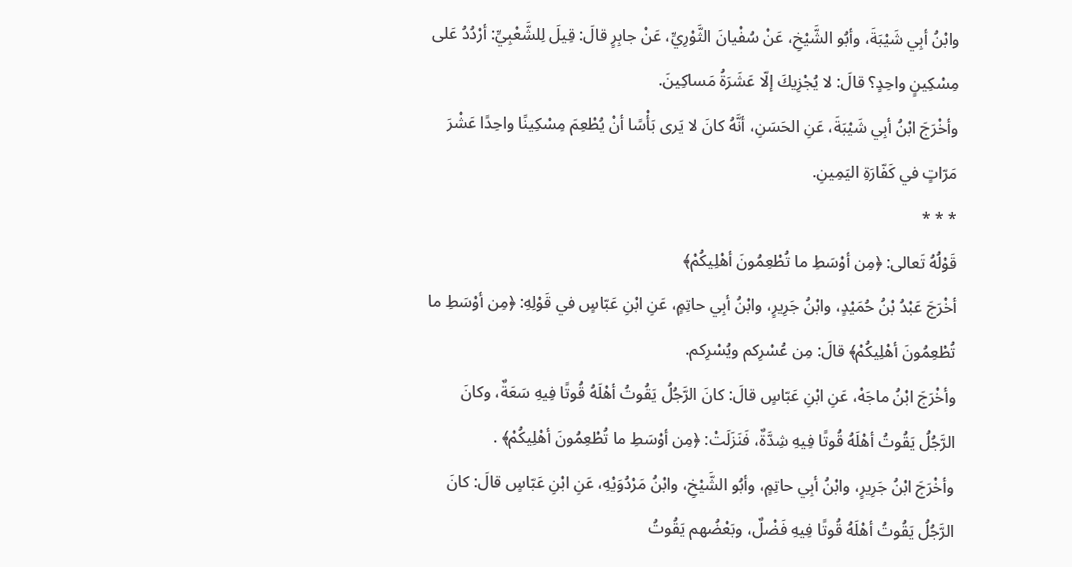وابْنُ أبِي شَيْبَةَ، وأبُو الشَّيْخِ، عَنْ سُفْيانَ الثَّوْرِيِّ، عَنْ جابِرٍ قالَ: قِيلَ لِلشَّعْبِيِّ: أرْدُدُ عَلى مِسْكِينٍ واحِدٍ؟ قالَ: لا يُجْزِيكَ إلّا عَشَرَةُ مَساكِينَ.
وأخْرَجَ ابْنُ أبِي شَيْبَةَ، عَنِ الحَسَنِ، أنَّهُ كانَ لا يَرى بَأْسًا أنْ يُطْعِمَ مِسْكِينًا واحِدًا عَشْرَ مَرّاتٍ في كَفّارَةِ اليَمِينِ.
* * *
قَوْلُهُ تَعالى: ﴿مِن أوْسَطِ ما تُطْعِمُونَ أهْلِيكُمْ﴾
أخْرَجَ عَبْدُ بْنُ حُمَيْدٍ، وابْنُ جَرِيرٍ، وابْنُ أبِي حاتِمٍ، عَنِ ابْنِ عَبّاسٍ في قَوْلِهِ: ﴿مِن أوْسَطِ ما تُطْعِمُونَ أهْلِيكُمْ﴾ قالَ: مِن عُسْرِكم ويُسْرِكم.
وأخْرَجَ ابْنُ ماجَهْ، عَنِ ابْنِ عَبّاسٍ قالَ: كانَ الرَّجُلُ يَقُوتُ أهْلَهُ قُوتًا فِيهِ سَعَةٌ، وكانَ الرَّجُلُ يَقُوتُ أهْلَهُ قُوتًا فِيهِ شِدَّةٌ، فَنَزَلَتْ: ﴿مِن أوْسَطِ ما تُطْعِمُونَ أهْلِيكُمْ﴾ .
وأخْرَجَ ابْنُ جَرِيرٍ، وابْنُ أبِي حاتِمٍ، وأبُو الشَّيْخِ، وابْنُ مَرْدُوَيْهِ، عَنِ ابْنِ عَبّاسٍ قالَ: كانَ الرَّجُلُ يَقُوتُ أهْلَهُ قُوتًا فِيهِ فَضْلٌ، وبَعْضُهم يَقُوتُ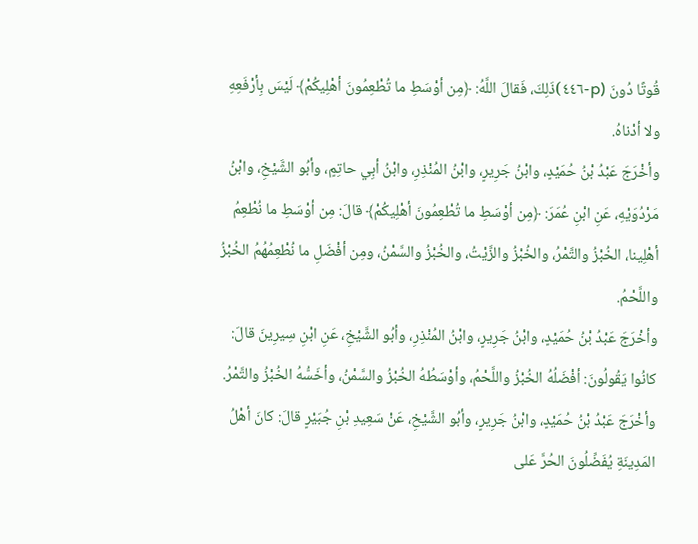قُوتًا دُونَ (p-٤٤٦)ذَلِكَ، فَقالَ اللَّهُ: ﴿مِن أوْسَطِ ما تُطْعِمُونَ أهْلِيكُمْ﴾ لَيْسَ بِأرْفَعِهِ ولا أدْناهُ.
وأخْرَجَ عَبْدُ بْنُ حُمَيْدٍ، وابْنُ جَرِيرٍ، وابْنُ المُنْذِرِ، وابْنُ أبِي حاتِمٍ، وأبُو الشَّيْخِ، وابْنُ مَرْدُوَيْهِ، عَنِ ابْنِ عُمَرَ: ﴿مِن أوْسَطِ ما تُطْعِمُونَ أهْلِيكُمْ﴾ قالَ: مِن أوْسَطِ ما نُطْعِمُ أهْلِينا، الخُبْزُ والتَّمْرُ، والخُبْزُ والزَّيْتُ، والخُبْزُ والسَّمْنُ، ومِن أفْضَلِ ما نُطْعِمُهُمُ الخُبْزُ واللَّحْمُ.
وأخْرَجَ عَبْدُ بْنُ حُمَيْدٍ، وابْنُ جَرِيرٍ، وابْنُ المُنْذِرِ، وأبُو الشَّيْخِ، عَنِ ابْنِ سِيرِينَ قالَ: كانُوا يَقُولُونَ: أفْضَلُهُ الخُبْزُ واللَّحْمُ، وأوْسَطُهُ الخُبْزُ والسَّمْنُ، وأخَسُّهُ الخُبْزُ والتَّمْرُ.
وأخْرَجَ عَبْدُ بْنُ حُمَيْدٍ، وابْنُ جَرِيرٍ، وأبُو الشَّيْخِ، عَنْ سَعِيدِ بْنِ جُبَيْرٍ قالَ: كانَ أهْلُ المَدِينَةِ يُفَضِّلُونَ الحُرَّ عَلى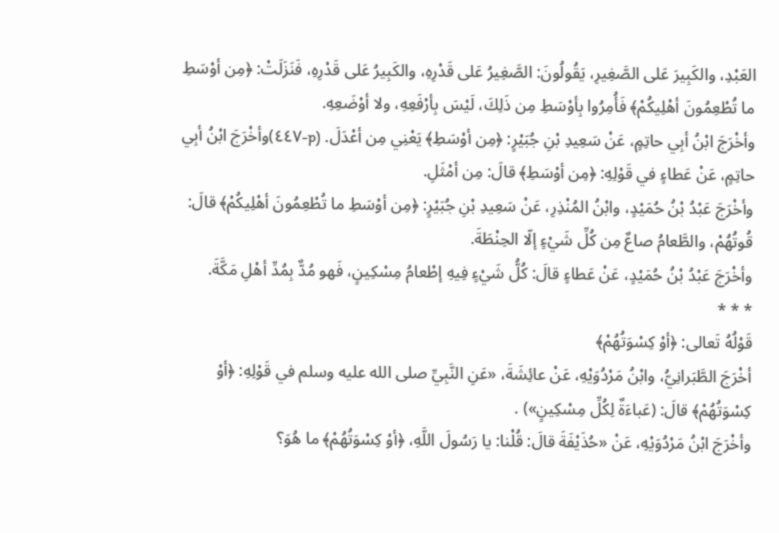العَبْدِ، والكَبِيرَ عَلى الصَّغِيرِ، يَقُولُونَ: الصَّغِيرُ عَلى قَدْرِهِ، والكَبِيرُ عَلى قَدْرِهِ، فَنَزَلَتْ: ﴿مِن أوْسَطِ ما تُطْعِمُونَ أهْلِيكُمْ﴾ فَأُمِرُوا بِأوْسَطِ مِن ذَلِكَ، لَيْسَ بِأرْفَعِهِ، ولا أوْضَعِهِ.
وأخْرَجَ ابْنُ أبِي حاتِمٍ، عَنْ سَعِيدِ بْنِ جُبَيْرٍ: ﴿مِن أوْسَطِ﴾ يَعْنِي مِن أعْدَلَ. (p-٤٤٧)وأخْرَجَ ابْنُ أبِي حاتِمٍ، عَنْ عَطاءٍ في قَوْلِهِ: ﴿مِن أوْسَطِ﴾ قالَ: مِن أمْثَلِ.
وأخْرَجَ عَبْدُ بْنُ حُمَيْدٍ، وابْنُ المُنْذِرِ، عَنْ سَعِيدِ بْنِ جُبَيْرٍ: ﴿مِن أوْسَطِ ما تُطْعِمُونَ أهْلِيكُمْ﴾ قالَ: قُوتُهُمْ، والطَّعامُ صاعٌ مِن كُلِّ شَيْءٍ إلّا الحِنْطَةَ.
وأخْرَجَ عَبْدُ بْنُ حُمَيْدٍ، عَنْ عَطاءٍ قالَ: كُلُّ شَيْءٍ فِيهِ إطْعامُ مِسْكِينٍ، فَهو مُدٌّ بِمُدِّ أهْلِ مَكَّةَ.
* * *
قَوْلُهُ تَعالى: ﴿أوْ كِسْوَتُهُمْ﴾
أخْرَجَ الطَّبَرانِيُّ، وابْنُ مَرْدُوَيْهِ، عَنْ عائِشَةَ، «عَنِ النَّبِيِّ صلى الله عليه وسلم في قَوْلِهِ: ﴿أوْ كِسْوَتُهُمْ﴾ قالَ: (عَباءَةٌ لِكُلِّ مِسْكِينٍ») .
وأخْرَجَ ابْنُ مَرْدُوَيْهِ، عَنْ «حُذَيْفَةَ قالَ: قُلْنا: يا رَسُولَ اللَّهِ، ﴿أوْ كِسْوَتُهُمْ﴾ ما هُوَ؟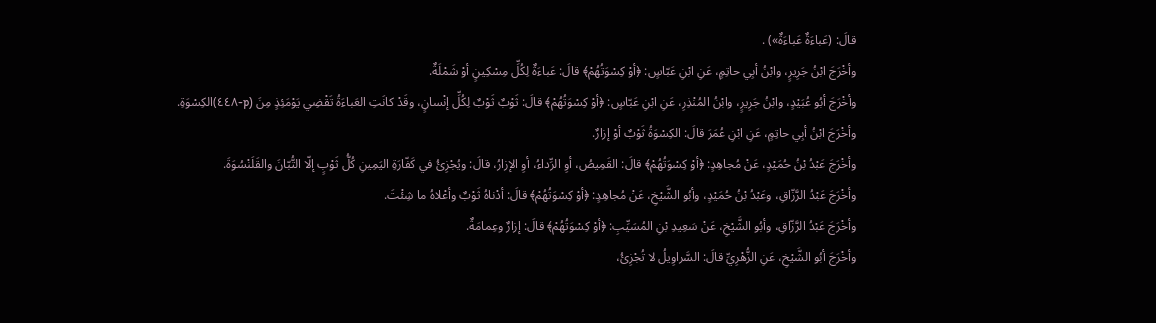قالَ: (عَباءَةٌ عَباءَةٌ») .
وأخْرَجَ ابْنُ جَرِيرٍ، وابْنُ أبِي حاتِمٍ، عَنِ ابْنِ عَبّاسٍ: ﴿أوْ كِسْوَتُهُمْ﴾ قالَ: عَباءَةٌ لِكُلِّ مِسْكِينٍ أوْ شَمْلَةٌ.
وأخْرَجَ أبُو عُبَيْدٍ، وابْنُ جَرِيرٍ، وابْنُ المُنْذِرِ، عَنِ ابْنِ عَبّاسٍ: ﴿أوْ كِسْوَتُهُمْ﴾ قالَ: ثَوْبٌ ثَوْبٌ لِكُلِّ إنْسانٍ، وقَدْ كانَتِ العَباءَةُ تَقْضِي يَوْمَئِذٍ مِنَ (p-٤٤٨)الكِسْوَةِ.
وأخْرَجَ ابْنُ أبِي حاتِمٍ، عَنِ ابْنِ عُمَرَ قالَ: الكِسْوَةُ ثَوْبٌ أوْ إزارٌ.
وأخْرَجَ عَبْدُ بْنُ حُمَيْدٍ، عَنْ مُجاهِدٍ: ﴿أوْ كِسْوَتُهُمْ﴾ قالَ: القَمِيصُ، أوِ الرِّداءُ، أوِ الإزارُ، قالَ: ويُجْزِئُ في كَفّارَةِ اليَمِينِ كُلُّ ثَوْبٍ إلّا التُّبّانَ والقَلَنْسُوَةَ.
وأخْرَجَ عَبْدُ الرَّزّاقِ، وعَبْدُ بْنُ حُمَيْدٍ، وأبُو الشَّيْخِ، عَنْ مُجاهِدٍ: ﴿أوْ كِسْوَتُهُمْ﴾ قالَ: أدْناهُ ثَوْبٌ وأعْلاهُ ما شِئْتَ.
وأخْرَجَ عَبْدُ الرَّزّاقِ، وأبُو الشَّيْخِ، عَنْ سَعِيدِ بْنِ المُسَيِّبِ: ﴿أوْ كِسْوَتُهُمْ﴾ قالَ: إزارٌ وعِمامَةٌ.
وأخْرَجَ أبُو الشَّيْخِ، عَنِ الزُّهْرِيِّ قالَ: السَّراوِيلُ لا تُجْزِئُ،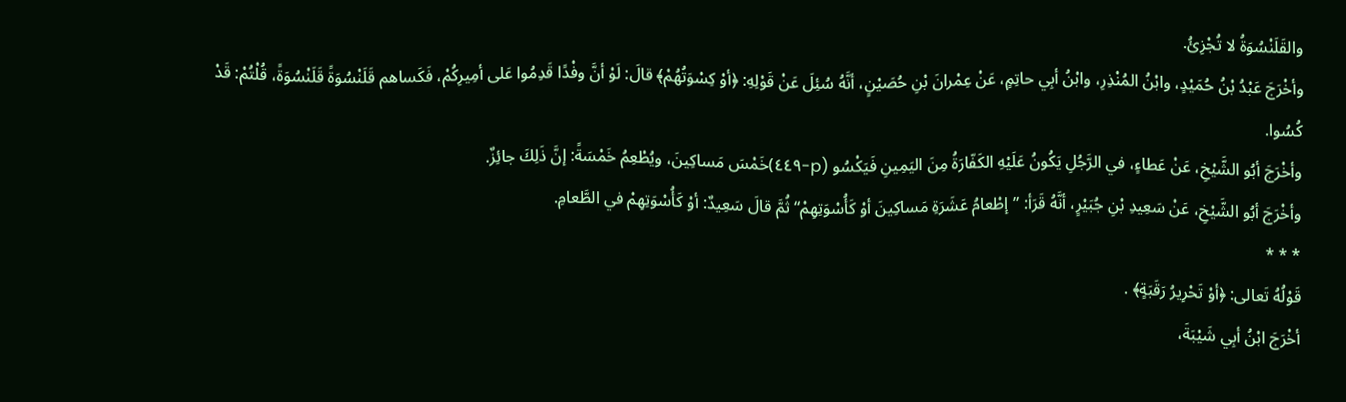والقَلَنْسُوَةُ لا تُجْزِئُ.
وأخْرَجَ عَبْدُ بْنُ حُمَيْدٍ، وابْنُ المُنْذِرِ، وابْنُ أبِي حاتِمٍ، عَنْ عِمْرانَ بْنِ حُصَيْنٍ، أنَّهُ سُئِلَ عَنْ قَوْلِهِ: ﴿أوْ كِسْوَتُهُمْ﴾ قالَ: لَوْ أنَّ وفْدًا قَدِمُوا عَلى أمِيرِكُمْ، فَكَساهم قَلَنْسُوَةً قَلَنْسُوَةً، قُلْتُمْ: قَدْ كُسُوا.
وأخْرَجَ أبُو الشَّيْخِ، عَنْ عَطاءٍ، في الرَّجُلِ يَكُونُ عَلَيْهِ الكَفّارَةُ مِنَ اليَمِينِ فَيَكْسُو (p-٤٤٩)خَمْسَ مَساكِينَ، ويُطْعِمُ خَمْسَةً: إنَّ ذَلِكَ جائِزٌ.
وأخْرَجَ أبُو الشَّيْخِ، عَنْ سَعِيدِ بْنِ جُبَيْرٍ، أنَّهُ قَرَأ: ”إطْعامُ عَشَرَةِ مَساكِينَ أوْ كَأُسْوَتِهِمْ“ ثُمَّ قالَ سَعِيدٌ: أوْ كَأُسْوَتِهِمْ في الطَّعامِ.
* * *
قَوْلُهُ تَعالى: ﴿أوْ تَحْرِيرُ رَقَبَةٍ﴾ .
أخْرَجَ ابْنُ أبِي شَيْبَةَ،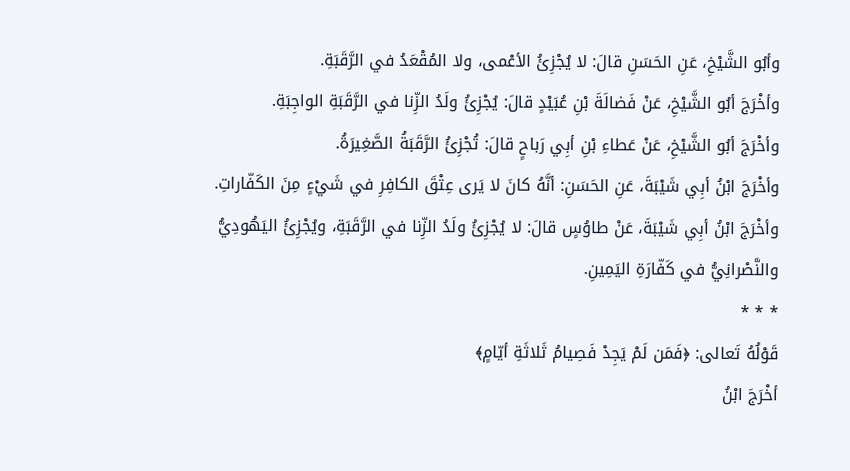وأبُو الشَّيْخِ، عَنِ الحَسَنِ قالَ: لا يُجْزِئُ الأعْمى، ولا المُقْعَدُ في الرَّقَبَةِ.
وأخْرَجَ أبُو الشَّيْخِ، عَنْ فَضالَةَ بْنِ عُبَيْدٍ قالَ: يُجْزِئُ ولَدُ الزِّنا في الرَّقَبَةِ الواجِبَةِ.
وأخْرَجَ أبُو الشَّيْخِ، عَنْ عَطاءِ بْنِ أبِي رَباحٍ قالَ: تُجْزِئُ الرَّقَبَةُ الصَّغِيرَةُ.
وأخْرَجَ ابْنُ أبِي شَيْبَةَ، عَنِ الحَسَنِ: أنَّهُ كانَ لا يَرى عِتْقَ الكافِرِ في شَيْءٍ مِنَ الكَفّاراتِ.
وأخْرَجَ ابْنُ أبِي شَيْبَةَ، عَنْ طاوُسٍ قالَ: لا يُجْزِئُ ولَدُ الزِّنا في الرَّقَبَةِ، ويُجْزِئُ اليَهُودِيُّ والنَّصْرانِيُّ في كَفّارَةِ اليَمِينِ.
* * *
قَوْلُهُ تَعالى: ﴿فَمَن لَمْ يَجِدْ فَصِيامُ ثَلاثَةِ أيّامٍ﴾
أخْرَجَ ابْنُ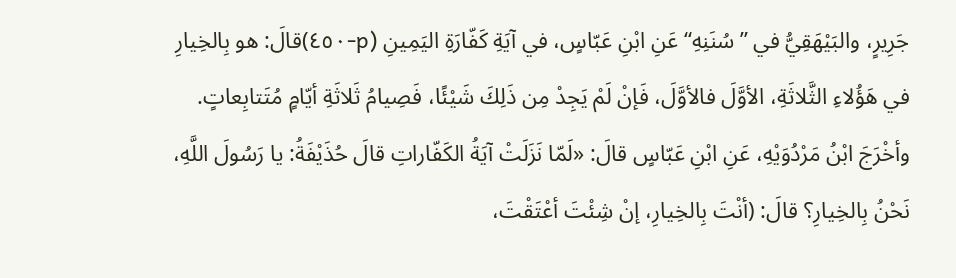جَرِيرٍ، والبَيْهَقِيُّ في ”سُنَنِهِ“ عَنِ ابْنِ عَبّاسٍ، في آيَةِ كَفّارَةِ اليَمِينِ (p-٤٥٠)قالَ: هو بِالخِيارِ في هَؤُلاءِ الثَّلاثَةِ، الأوَّلَ فالأوَّلَ، فَإنْ لَمْ يَجِدْ مِن ذَلِكَ شَيْئًا، فَصِيامُ ثَلاثَةِ أيّامٍ مُتَتابِعاتٍ.
وأخْرَجَ ابْنُ مَرْدُوَيْهِ، عَنِ ابْنِ عَبّاسٍ قالَ: «لَمّا نَزَلَتْ آيَةُ الكَفّاراتِ قالَ حُذَيْفَةُ: يا رَسُولَ اللَّهِ، نَحْنُ بِالخِيارِ؟ قالَ: (أنْتَ بِالخِيارِ، إنْ شِئْتَ أعْتَقْتَ،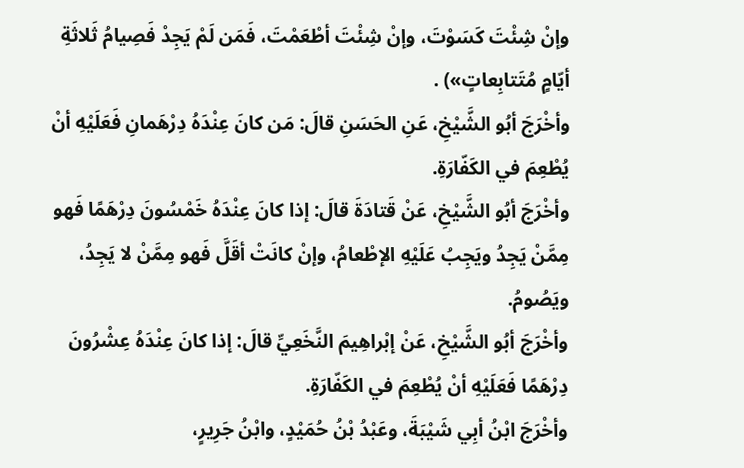وإنْ شِئْتَ كَسَوْتَ، وإنْ شِئْتَ أطْعَمْتَ، فَمَن لَمْ يَجِدْ فَصِيامُ ثَلاثَةِ أيّامٍ مُتَتابِعاتٍ») .
وأخْرَجَ أبُو الشَّيْخِ، عَنِ الحَسَنِ قالَ: مَن كانَ عِنْدَهُ دِرْهَمانِ فَعَلَيْهِ أنْ يُطْعِمَ في الكَفّارَةِ.
وأخْرَجَ أبُو الشَّيْخِ، عَنْ قَتادَةَ قالَ: إذا كانَ عِنْدَهُ خَمْسُونَ دِرْهَمًا فَهو مِمَّنْ يَجِدُ ويَجِبُ عَلَيْهِ الإطْعامُ، وإنْ كانَتْ أقَلَّ فَهو مِمَّنْ لا يَجِدُ، ويَصُومُ.
وأخْرَجَ أبُو الشَّيْخِ، عَنْ إبْراهِيمَ النَّخَعِيِّ قالَ: إذا كانَ عِنْدَهُ عِشْرُونَ دِرْهَمًا فَعَلَيْهِ أنْ يُطْعِمَ في الكَفّارَةِ.
وأخْرَجَ ابْنُ أبِي شَيْبَةَ، وعَبْدُ بْنُ حُمَيْدٍ، وابْنُ جَرِيرٍ،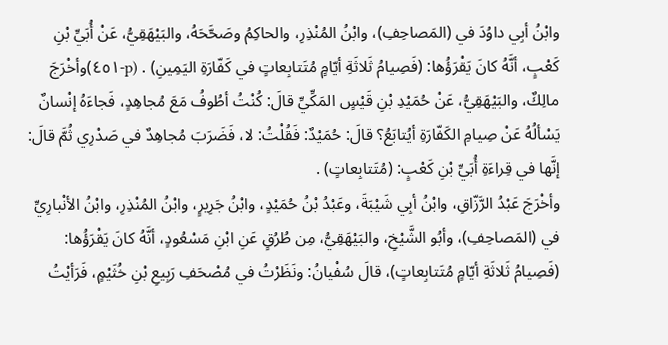وابْنُ أبِي داوُدَ في (المَصاحِفِ)، وابْنُ المُنْذِرِ، والحاكِمُ وصَحَّحَهُ، والبَيْهَقِيُّ، عَنْ أُبَيِّ بْنِ كَعْبٍ، أنَّهُ كانَ يَقْرَؤُها: (فَصِيامُ ثَلاثَةِ أيّامٍ مُتَتابِعاتٍ في كَفّارَةِ اليَمِينِ) . (p-٤٥١)وأخْرَجَ مالِكٌ، والبَيْهَقِيُّ، عَنْ حُمَيْدِ بْنِ قَيْسٍ المَكِّيِّ قالَ: كُنْتُ أطُوفُ مَعَ مُجاهِدٍ، فَجاءَهُ إنْسانٌ يَسْألُهُ عَنْ صِيامِ الكَفّارَةِ أيُتابَعُ؟ قالَ: حُمَيْدٌ: فَقُلْتُ: لا، فَضَرَبَ مُجاهِدٌ في صَدْرِي ثُمَّ قالَ: إنَّها في قِراءَةِ أُبَيِّ بْنِ كَعْبٍ: (مُتَتابِعاتٍ) .
وأخْرَجَ عَبْدُ الرَّزّاقِ، وابْنُ أبِي شَيْبَةَ، وعَبْدُ بْنُ حُمَيْدٍ، وابْنُ جَرِيرٍ، وابْنُ المُنْذِرِ، وابْنُ الأنْبارِيِّ في (المَصاحِفِ)، وأبُو الشَّيْخِ، والبَيْهَقِيُّ، مِن طُرُقٍ عَنِ ابْنِ مَسْعُودٍ، أنَّهُ كانَ يَقْرَؤُها: (فَصِيامُ ثَلاثَةِ أيّامٍ مُتَتابِعاتٍ)، قالَ سُفْيانُ: ونَظَرْتُ في مُصْحَفِ رَبِيعِ بْنِ خُثَيْمٍ، فَرَأيْتُ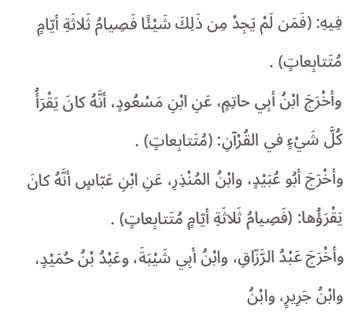فِيهِ: (فَمَن لَمْ يَجِدْ مِن ذَلِكَ شَيْئًا فَصِيامُ ثَلاثَةِ أيّامٍ مُتَتابِعاتٍ) .
وأخْرَجَ ابْنُ أبِي حاتِمٍ، عَنِ ابْنِ مَسْعُودٍ، أنَّهُ كانَ يَقْرَأُ كُلَّ شَيْءٍ في القُرْآنِ: (مُتَتابِعاتٍ) .
وأخْرَجَ أبُو عُبَيْدٍ، وابْنُ المُنْذِرِ، عَنِ ابْنِ عَبّاسٍ أنَّهُ كانَ يَقْرَؤُها: (فَصِيامُ ثَلاثَةِ أيّامٍ مُتَتابِعاتٍ) .
وأخْرَجَ عَبْدُ الرَّزّاقِ، وابْنُ أبِي شَيْبَةَ، وعَبْدُ بْنُ حُمَيْدٍ، وابْنُ جَرِيرٍ، وابْنُ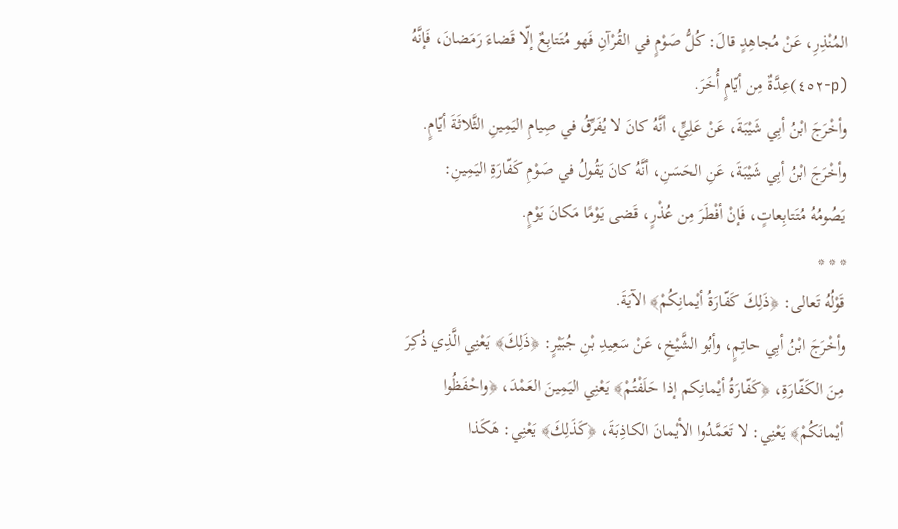المُنْذِرِ، عَنْ مُجاهِدٍ قالَ: كُلُّ صَوْمٍ في القُرْآنِ فَهو مُتَتابِعٌ إلّا قَضاءَ رَمَضانَ، فَإنَّهُ (p-٤٥٢)عِدَّةٌ مِن أيّامٍ أُخَرَ.
وأخْرَجَ ابْنُ أبِي شَيْبَةَ، عَنْ عَلِيٍّ، أنَّهُ كانَ لا يُفَرِّقُ في صِيامِ اليَمِينِ الثَّلاثَةَ أيّامٍ.
وأخْرَجَ ابْنُ أبِي شَيْبَةَ، عَنِ الحَسَنِ، أنَّهُ كانَ يَقُولُ في صَوْمِ كَفّارَةِ اليَمِينِ: يَصُومُهُ مُتَتابِعاتٍ، فَإنْ أفْطَرَ مِن عُذْرٍ، قَضى يَوْمًا مَكانَ يَوْمٍ.
* * *
قَوْلُهُ تَعالى: ﴿ذَلِكَ كَفّارَةُ أيْمانِكُمْ﴾ الآيَةَ.
وأخْرَجَ ابْنُ أبِي حاتِمٍ، وأبُو الشَّيْخِ، عَنْ سَعِيدِ بْنِ جُبَيْرٍ: ﴿ذَلِكَ﴾ يَعْنِي الَّذِي ذُكِرَ مِنَ الكَفّارَةِ، ﴿كَفّارَةُ أيْمانِكم إذا حَلَفْتُمْ﴾ يَعْنِي اليَمِينَ العَمْدَ، ﴿واحْفَظُوا أيْمانَكُمْ﴾ يَعْنِي: لا تَعَمَّدُوا الأيْمانَ الكاذِبَةَ، ﴿كَذَلِكَ﴾ يَعْنِي: هَكَذا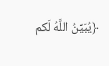﴿يُبَيِّنُ اللَّهُ لَكم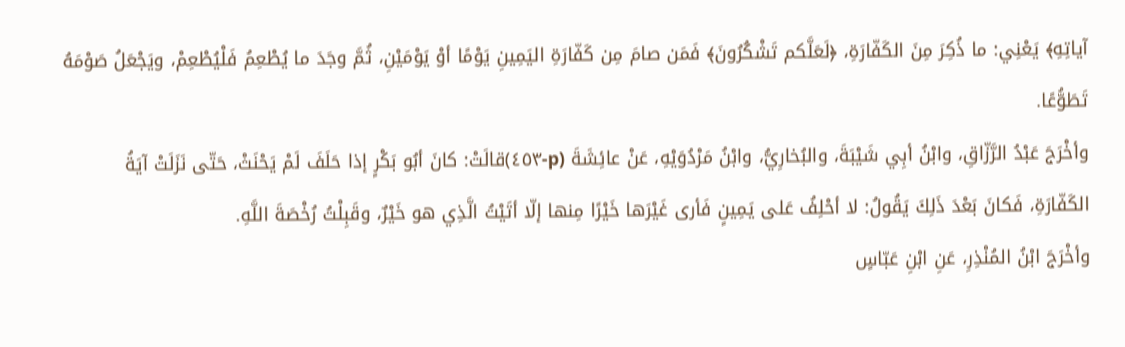آياتِهِ﴾ يَعْنِي: ما ذُكِرَ مِنَ الكَفّارَةِ، ﴿لَعَلَّكم تَشْكُرُونَ﴾ فَمَن صامَ مِن كَفّارَةِ اليَمِينِ يَوْمًا أوْ يَوْمَيْنِ، ثُمَّ وجَدَ ما يُطْعِمُ فَلْيُطْعِمْ، ويَجْعَلُ صَوْمَهُ تَطَوُّعًا.
وأخْرَجَ عَبْدُ الرَّزّاقِ، وابْنُ أبِي شَيْبَةَ، والبُخارِيُّ، وابْنُ مَرْدُوَيْهِ، عَنْ عائِشَةَ (p-٤٥٣)قالَتْ: كانَ أبُو بَكْرٍ إذا حَلَفَ لَمْ يَحْنَثْ، حَتّى نَزَلَتْ آيَةُ الكَفّارَةِ، فَكانَ بَعْدَ ذَلِكَ يَقُولُ: لا أحْلِفُ عَلى يَمِينٍ فَأرى غَيْرَها خَيْرًا مِنها إلّا أتَيْتُ الَّذِي هو خَيْرٌ، وقَبِلْتُ رُخْصَةَ اللَّهِ.
وأخْرَجَ ابْنُ المُنْذِرِ، عَنِ ابْنِ عَبّاسٍ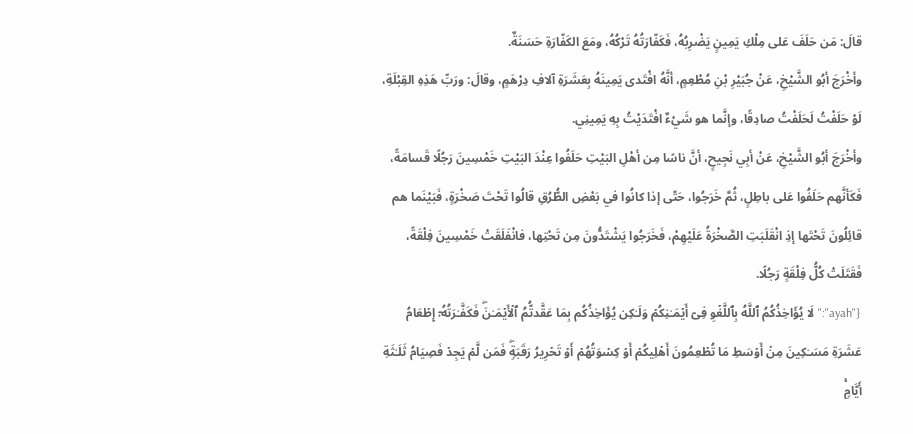قالَ: مَن حَلَفَ عَلى مِلْكِ يَمِينٍ يَضْرِبُهُ، فَكَفّارَتُهُ تَرْكُهُ، ومَعَ الكَفّارَةِ حَسَنَةٌ.
وأخْرَجَ أبُو الشَّيْخِ، عَنْ جُبَيْرِ بْنِ مُطْعِمٍ، أنَّهُ افْتَدى يَمِينَهُ بِعَشَرَةِ آلافِ دِرْهَمٍ، وقالَ: ورَبِّ هَذِهِ القِبْلَةِ، لَوْ حَلَفْتُ لَحَلَفْتُ صادِقًا، وإنَّما هو شَيْءٌ افْتَدَيْتُ بِهِ يَمِينِي.
وأخْرَجَ أبُو الشَّيْخِ، عَنْ أبِي نَجِيحٍ، أنَّ ناسًا مِن أهْلِ البَيْتِ حَلَفُوا عِنْدَ البَيْتِ خَمْسِينَ رَجُلًا قَسامَةً، فَكَأنَّهم حَلَفُوا عَلى باطِلٍ، ثُمَّ خَرَجُوا، حَتّى إذا كانُوا في بَعْضِ الطُّرُقِ قالُوا تَحْتَ صَخْرَةٍ، فَبَيْنَما هم قائِلُونَ تَحْتَها إذِ انْقَلَبَتِ الصَّخْرَةُ عَلَيْهِمْ، فَخَرَجُوا يَشْتَدُّونَ مِن تَحْتِها، فانْفَلَقَتْ خَمْسِينَ فِلْقَةً، فَقَتَلَتْ كُلُّ فِلْقَةٍ رَجُلًا.
{"ayah":"لَا یُؤَاخِذُكُمُ ٱللَّهُ بِٱللَّغۡوِ فِیۤ أَیۡمَـٰنِكُمۡ وَلَـٰكِن یُؤَاخِذُكُم بِمَا عَقَّدتُّمُ ٱلۡأَیۡمَـٰنَۖ فَكَفَّـٰرَتُهُۥۤ إِطۡعَامُ عَشَرَةِ مَسَـٰكِینَ مِنۡ أَوۡسَطِ مَا تُطۡعِمُونَ أَهۡلِیكُمۡ أَوۡ كِسۡوَتُهُمۡ أَوۡ تَحۡرِیرُ رَقَبَةࣲۖ فَمَن لَّمۡ یَجِدۡ فَصِیَامُ ثَلَـٰثَةِ أَیَّامࣲۚ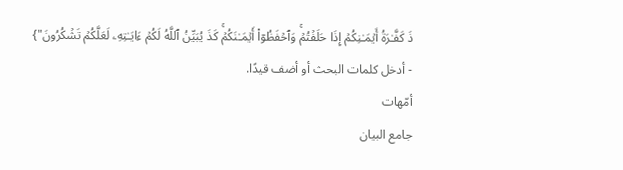ذَ كَفَّـٰرَةُ أَیۡمَـٰنِكُمۡ إِذَا حَلَفۡتُمۡۚ وَٱحۡفَظُوۤا۟ أَیۡمَـٰنَكُمۡۚ كَذَ یُبَیِّنُ ٱللَّهُ لَكُمۡ ءَایَـٰتِهِۦ لَعَلَّكُمۡ تَشۡكُرُونَ"}
- أدخل كلمات البحث أو أضف قيدًا.
أمّهات
جامع البيان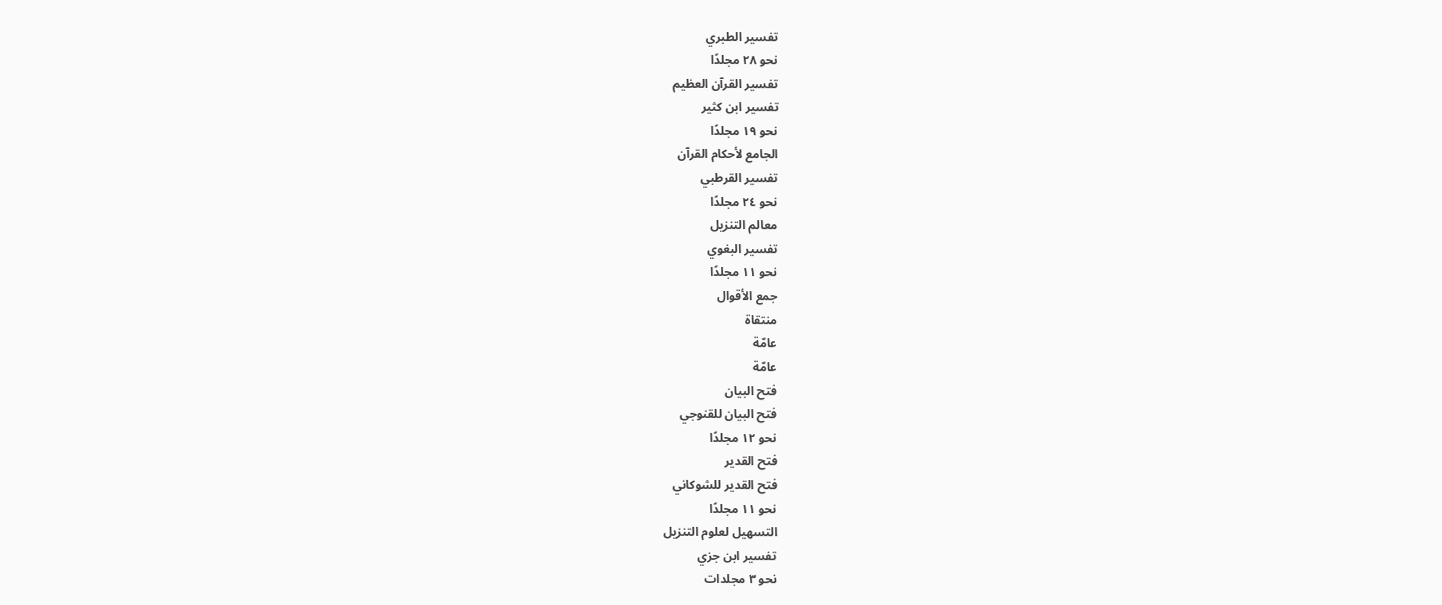تفسير الطبري
نحو ٢٨ مجلدًا
تفسير القرآن العظيم
تفسير ابن كثير
نحو ١٩ مجلدًا
الجامع لأحكام القرآن
تفسير القرطبي
نحو ٢٤ مجلدًا
معالم التنزيل
تفسير البغوي
نحو ١١ مجلدًا
جمع الأقوال
منتقاة
عامّة
عامّة
فتح البيان
فتح البيان للقنوجي
نحو ١٢ مجلدًا
فتح القدير
فتح القدير للشوكاني
نحو ١١ مجلدًا
التسهيل لعلوم التنزيل
تفسير ابن جزي
نحو ٣ مجلدات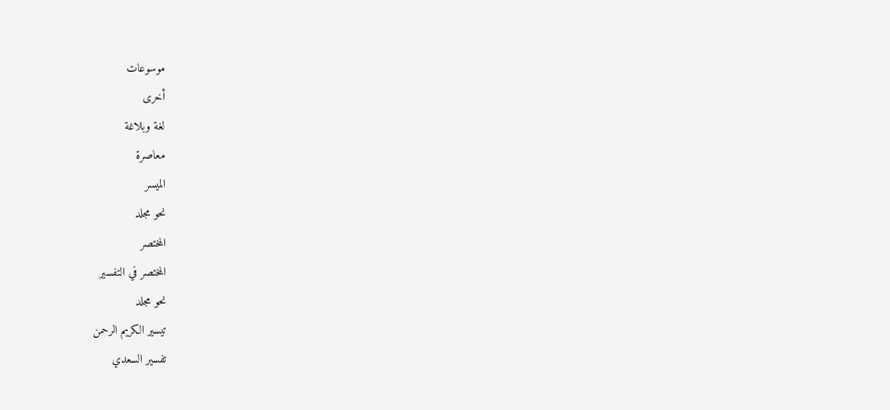موسوعات
أخرى
لغة وبلاغة
معاصرة
الميسر
نحو مجلد
المختصر
المختصر في التفسير
نحو مجلد
تيسير الكريم الرحمن
تفسير السعدي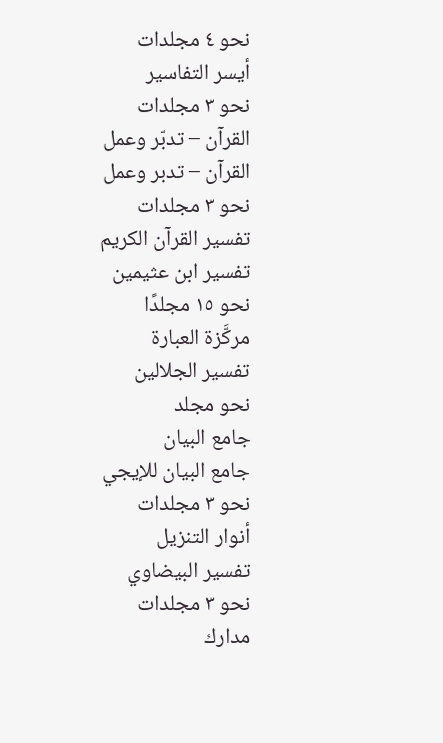نحو ٤ مجلدات
أيسر التفاسير
نحو ٣ مجلدات
القرآن – تدبّر وعمل
القرآن – تدبر وعمل
نحو ٣ مجلدات
تفسير القرآن الكريم
تفسير ابن عثيمين
نحو ١٥ مجلدًا
مركَّزة العبارة
تفسير الجلالين
نحو مجلد
جامع البيان
جامع البيان للإيجي
نحو ٣ مجلدات
أنوار التنزيل
تفسير البيضاوي
نحو ٣ مجلدات
مدارك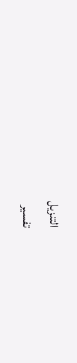التنزيل
تفسير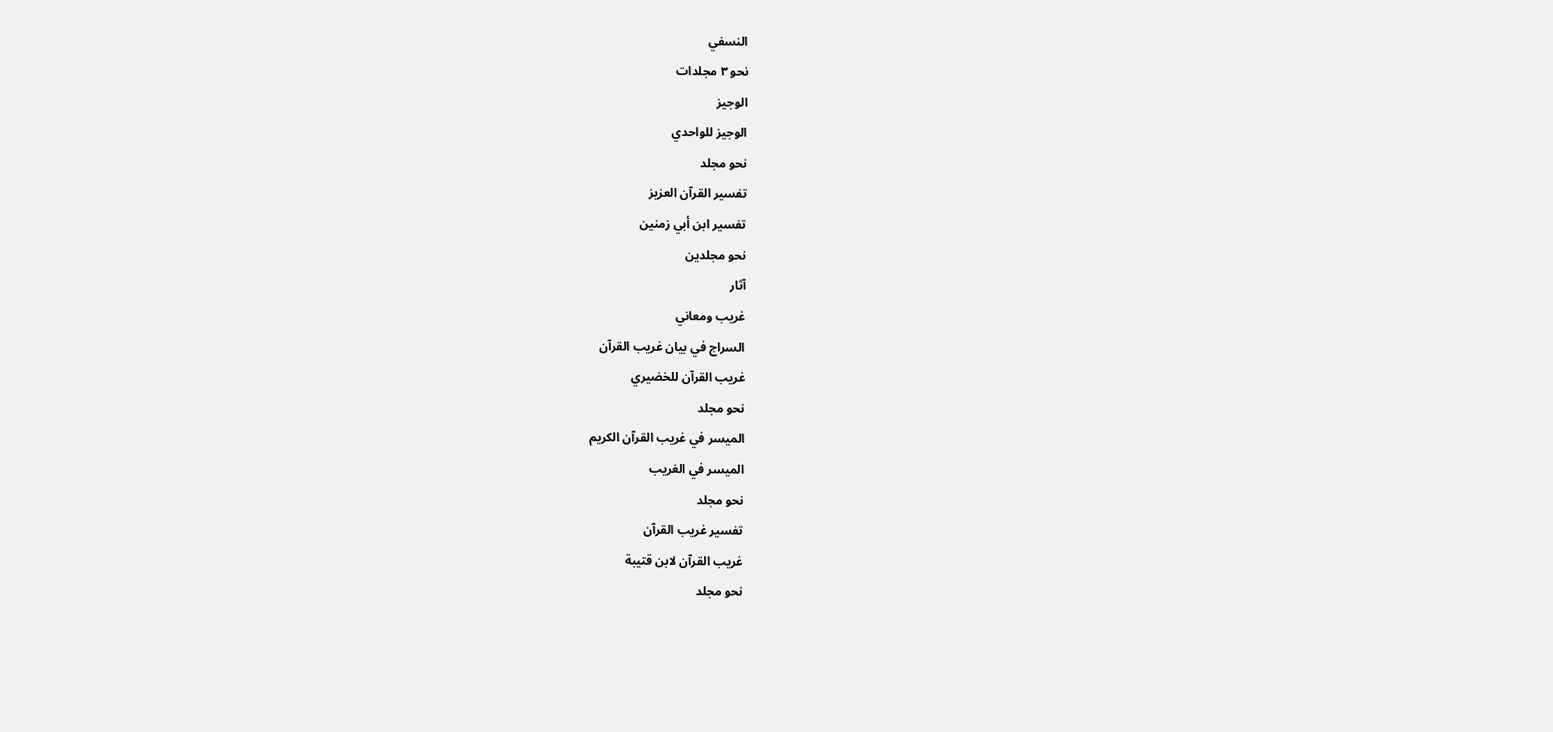النسفي
نحو ٣ مجلدات
الوجيز
الوجيز للواحدي
نحو مجلد
تفسير القرآن العزيز
تفسير ابن أبي زمنين
نحو مجلدين
آثار
غريب ومعاني
السراج في بيان غريب القرآن
غريب القرآن للخضيري
نحو مجلد
الميسر في غريب القرآن الكريم
الميسر في الغريب
نحو مجلد
تفسير غريب القرآن
غريب القرآن لابن قتيبة
نحو مجلد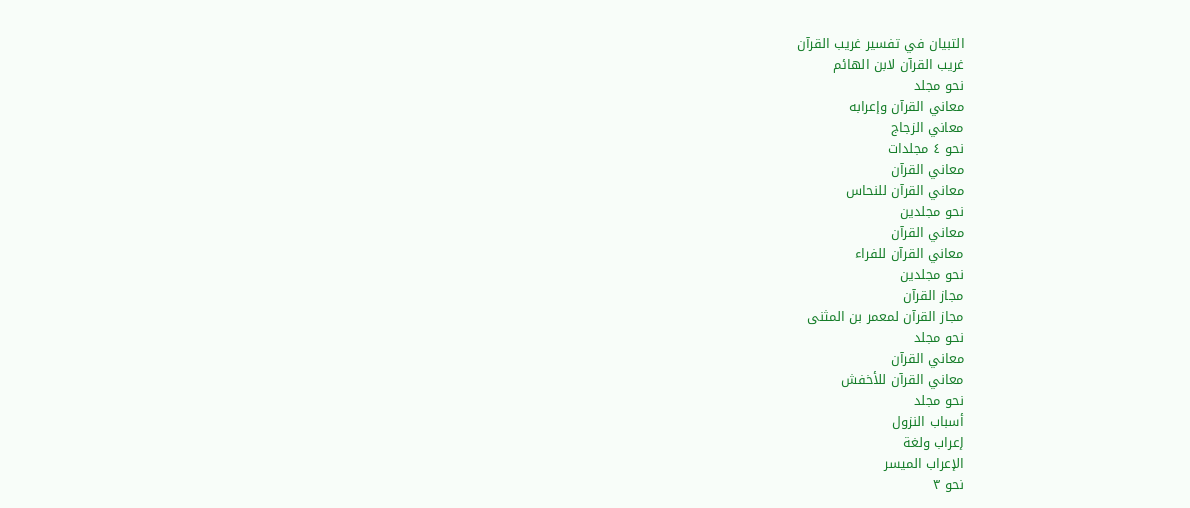التبيان في تفسير غريب القرآن
غريب القرآن لابن الهائم
نحو مجلد
معاني القرآن وإعرابه
معاني الزجاج
نحو ٤ مجلدات
معاني القرآن
معاني القرآن للنحاس
نحو مجلدين
معاني القرآن
معاني القرآن للفراء
نحو مجلدين
مجاز القرآن
مجاز القرآن لمعمر بن المثنى
نحو مجلد
معاني القرآن
معاني القرآن للأخفش
نحو مجلد
أسباب النزول
إعراب ولغة
الإعراب الميسر
نحو ٣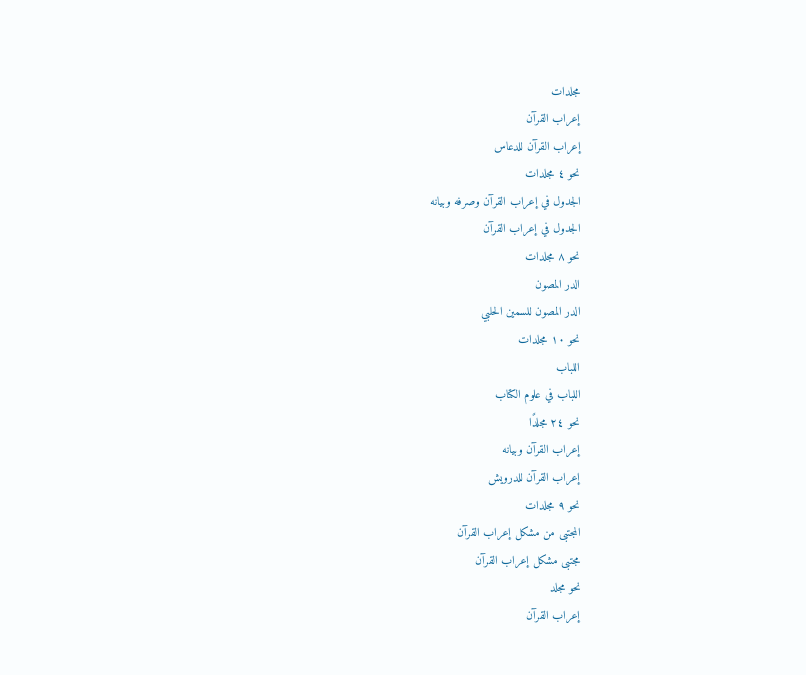مجلدات
إعراب القرآن
إعراب القرآن للدعاس
نحو ٤ مجلدات
الجدول في إعراب القرآن وصرفه وبيانه
الجدول في إعراب القرآن
نحو ٨ مجلدات
الدر المصون
الدر المصون للسمين الحلبي
نحو ١٠ مجلدات
اللباب
اللباب في علوم الكتاب
نحو ٢٤ مجلدًا
إعراب القرآن وبيانه
إعراب القرآن للدرويش
نحو ٩ مجلدات
المجتبى من مشكل إعراب القرآن
مجتبى مشكل إعراب القرآن
نحو مجلد
إعراب القرآن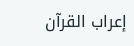إعراب القرآن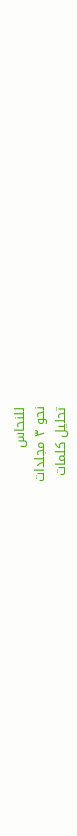للنحاس
نحو ٣ مجلدات
تحليل كلمات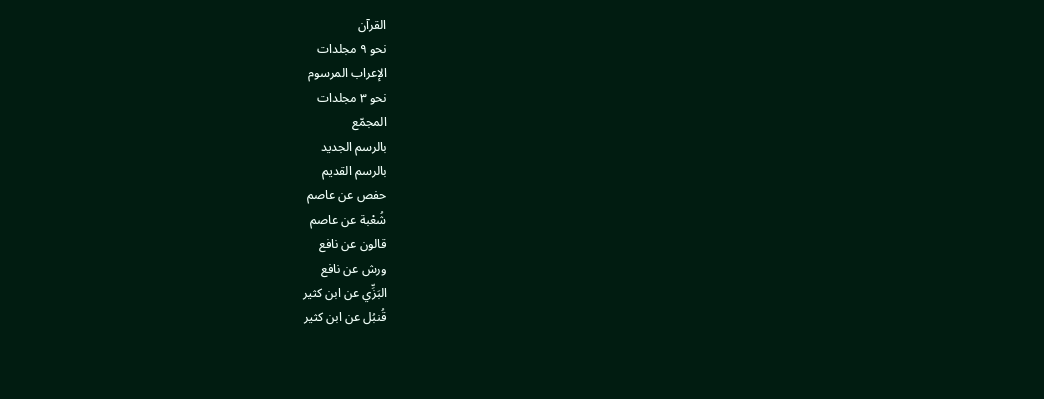القرآن
نحو ٩ مجلدات
الإعراب المرسوم
نحو ٣ مجلدات
المجمّع
بالرسم الجديد
بالرسم القديم
حفص عن عاصم
شُعْبة عن عاصم
قالون عن نافع
ورش عن نافع
البَزِّي عن ابن كثير
قُنبُل عن ابن كثير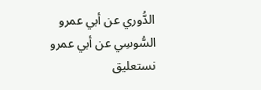الدُّوري عن أبي عمرو
السُّوسِي عن أبي عمرو
نستعليق